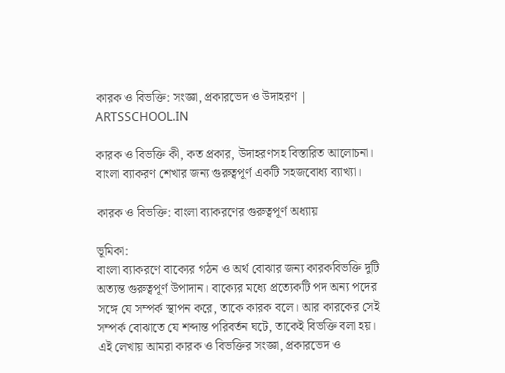কারক ও বিভক্তি: সংজ্ঞা, প্রকারভেদ ও উদাহরণ | ARTSSCHOOL.IN

কারক ও বিভক্তি কী, কত প্রকার, উদাহরণসহ বিস্তারিত আলোচনা। বাংলা ব্যাকরণ শেখার জন্য গুরুত্বপূর্ণ একটি সহজবোধ্য ব্যাখ্যা।

কারক ও বিভক্তি: বাংলা ব্যাকরণের গুরুত্বপূর্ণ অধ্যায়

ভূমিকা:
বাংলা ব্যাকরণে বাক্যের গঠন ও অর্থ বোঝার জন্য কারকবিভক্তি দুটি অত্যন্ত গুরুত্বপূর্ণ উপাদান। বাক্যের মধ্যে প্রত্যেকটি পদ অন্য পদের সঙ্গে যে সম্পর্ক স্থাপন করে, তাকে কারক বলে। আর কারকের সেই সম্পর্ক বোঝাতে যে শব্দান্ত পরিবর্তন ঘটে, তাকেই বিভক্তি বলা হয়। এই লেখায় আমরা কারক ও বিভক্তির সংজ্ঞা, প্রকারভেদ ও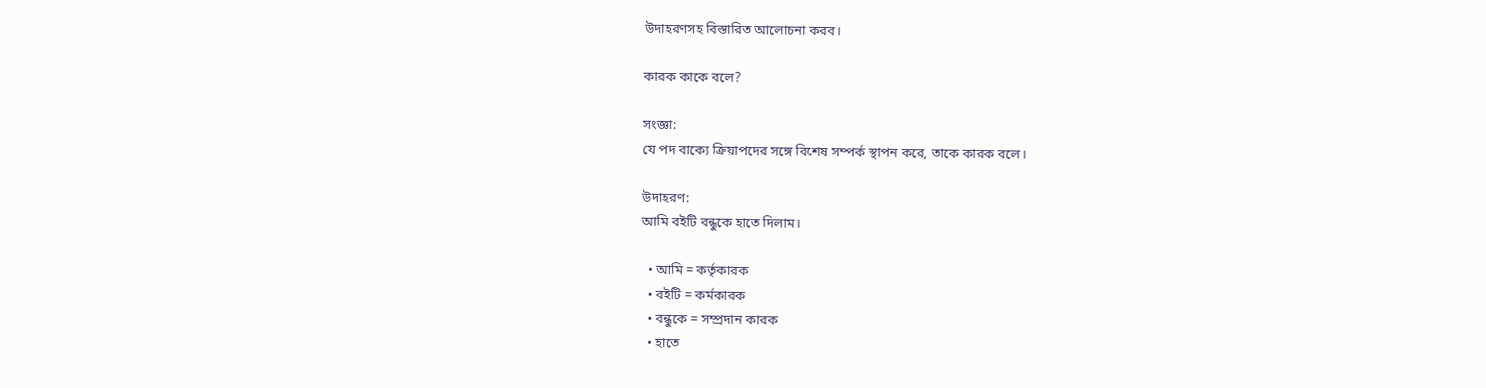উদাহরণসহ বিস্তারিত আলোচনা করব।

কারক কাকে বলে?

সংজ্ঞা:
যে পদ বাক্যে ক্রিয়াপদের সঙ্গে বিশেষ সম্পর্ক স্থাপন করে, তাকে কারক বলে।

উদাহরণ:
আমি বইটি বন্ধুকে হাতে দিলাম।

  • আমি = কর্তৃকারক
  • বইটি = কর্মকারক
  • বন্ধুকে = সম্প্রদান কারক
  • হাতে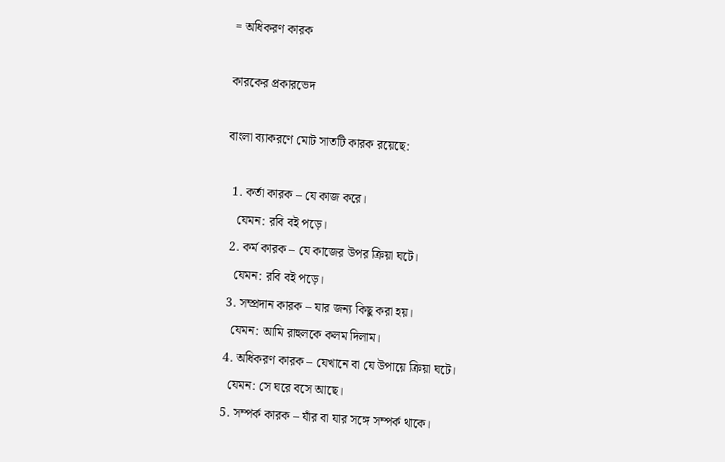= অধিকরণ কারক

কারকের প্রকারভেদ

বাংলা ব্যাকরণে মোট সাতটি কারক রয়েছে:

  1. কর্তা কারক – যে কাজ করে।
    যেমন: রবি বই পড়ে।
  2. কর্ম কারক – যে কাজের উপর ক্রিয়া ঘটে।
    যেমন: রবি বই পড়ে।
  3. সম্প্রদান কারক – যার জন্য কিছু করা হয়।
    যেমন: আমি রাহুলকে কলম দিলাম।
  4. অধিকরণ কারক – যেখানে বা যে উপায়ে ক্রিয়া ঘটে।
    যেমন: সে ঘরে বসে আছে।
  5. সম্পর্ক কারক – যাঁর বা যার সঙ্গে সম্পর্ক থাকে।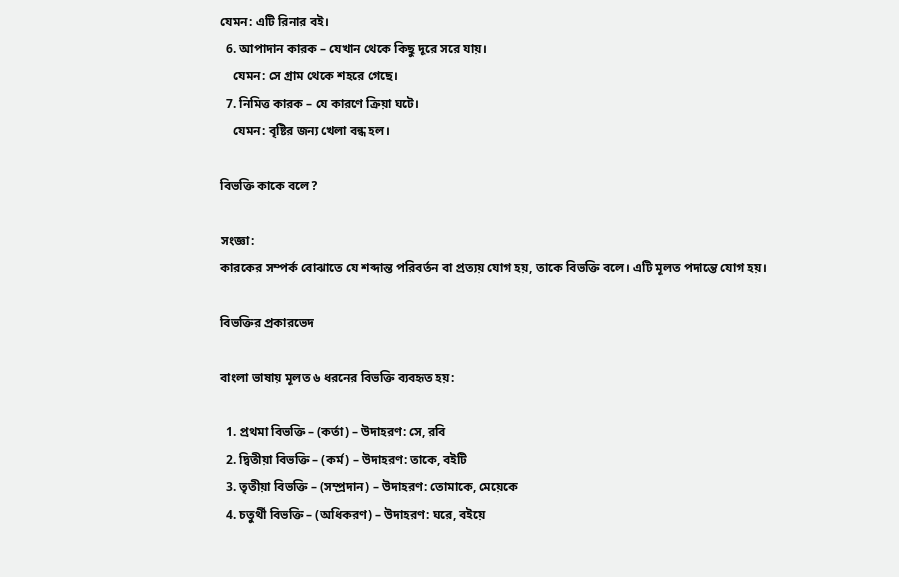যেমন: এটি রিনার বই।
  6. আপাদান কারক – যেখান থেকে কিছু দূরে সরে যায়।
    যেমন: সে গ্রাম থেকে শহরে গেছে।
  7. নিমিত্ত কারক – যে কারণে ক্রিয়া ঘটে।
    যেমন: বৃষ্টির জন্য খেলা বন্ধ হল।

বিভক্তি কাকে বলে?

সংজ্ঞা:
কারকের সম্পর্ক বোঝাতে যে শব্দান্ত পরিবর্তন বা প্রত্যয় যোগ হয়, তাকে বিভক্তি বলে। এটি মূলত পদান্তে যোগ হয়।

বিভক্তির প্রকারভেদ

বাংলা ভাষায় মূলত ৬ ধরনের বিভক্তি ব্যবহৃত হয়:

  1. প্রথমা বিভক্তি – (কর্তা) – উদাহরণ: সে, রবি
  2. দ্বিতীয়া বিভক্তি – (কর্ম) – উদাহরণ: তাকে, বইটি
  3. তৃতীয়া বিভক্তি – (সম্প্রদান) – উদাহরণ: তোমাকে, মেয়েকে
  4. চতুর্থী বিভক্তি – (অধিকরণ) – উদাহরণ: ঘরে, বইয়ে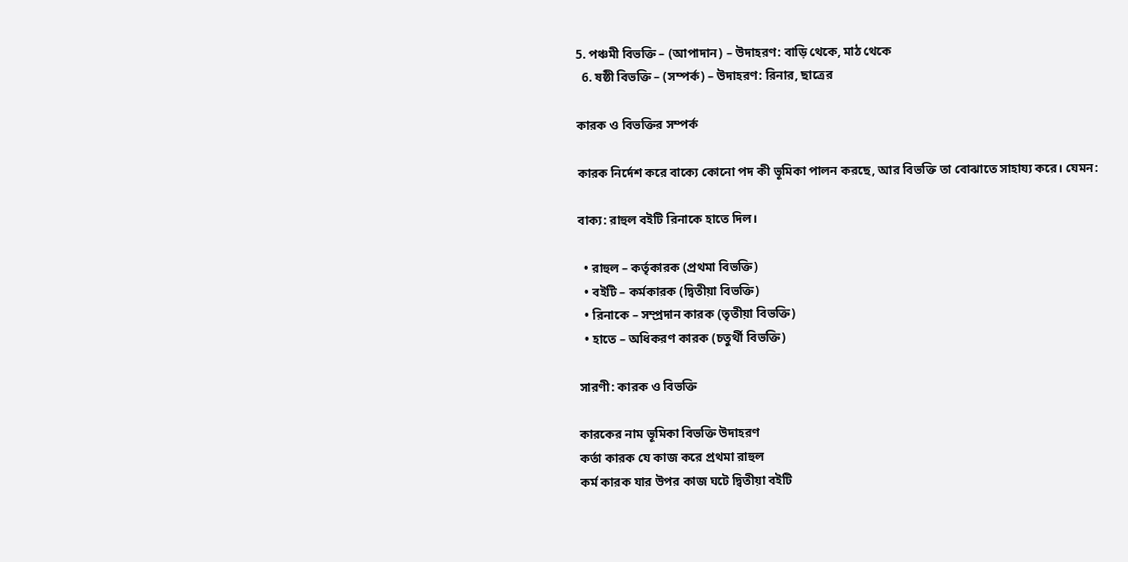5. পঞ্চমী বিভক্তি – (আপাদান) – উদাহরণ: বাড়ি থেকে, মাঠ থেকে
  6. ষষ্ঠী বিভক্তি – (সম্পর্ক) – উদাহরণ: রিনার, ছাত্রের

কারক ও বিভক্তির সম্পর্ক

কারক নির্দেশ করে বাক্যে কোনো পদ কী ভূমিকা পালন করছে, আর বিভক্তি তা বোঝাতে সাহায্য করে। যেমন:

বাক্য: রাহুল বইটি রিনাকে হাতে দিল।

  • রাহুল – কর্তৃকারক (প্রথমা বিভক্তি)
  • বইটি – কর্মকারক (দ্বিতীয়া বিভক্তি)
  • রিনাকে – সম্প্রদান কারক (তৃতীয়া বিভক্তি)
  • হাতে – অধিকরণ কারক (চতুর্থী বিভক্তি)

সারণী: কারক ও বিভক্তি

কারকের নাম ভূমিকা বিভক্তি উদাহরণ
কর্তা কারক যে কাজ করে প্রথমা রাহুল
কর্ম কারক যার উপর কাজ ঘটে দ্বিতীয়া বইটি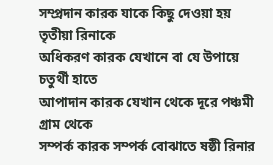সম্প্রদান কারক যাকে কিছু দেওয়া হয় তৃতীয়া রিনাকে
অধিকরণ কারক যেখানে বা যে উপায়ে চতুর্থী হাতে
আপাদান কারক যেখান থেকে দূরে পঞ্চমী গ্রাম থেকে
সম্পর্ক কারক সম্পর্ক বোঝাতে ষষ্ঠী রিনার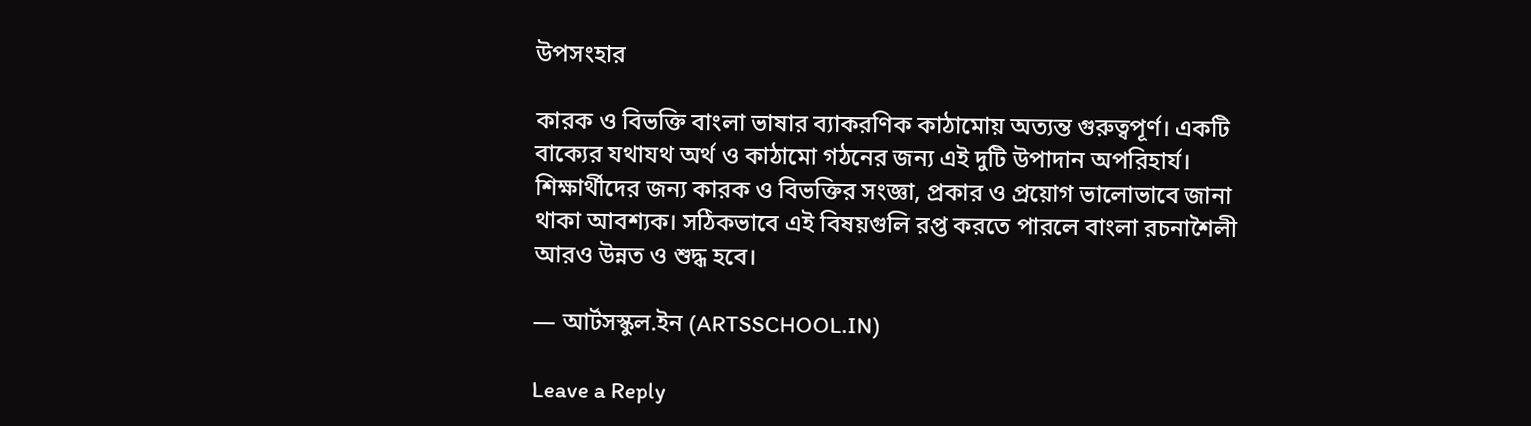উপসংহার

কারক ও বিভক্তি বাংলা ভাষার ব্যাকরণিক কাঠামোয় অত্যন্ত গুরুত্বপূর্ণ। একটি বাক্যের যথাযথ অর্থ ও কাঠামো গঠনের জন্য এই দুটি উপাদান অপরিহার্য। শিক্ষার্থীদের জন্য কারক ও বিভক্তির সংজ্ঞা, প্রকার ও প্রয়োগ ভালোভাবে জানা থাকা আবশ্যক। সঠিকভাবে এই বিষয়গুলি রপ্ত করতে পারলে বাংলা রচনাশৈলী আরও উন্নত ও শুদ্ধ হবে।

— আর্টসস্কুল.ইন (ARTSSCHOOL.IN)

Leave a Reply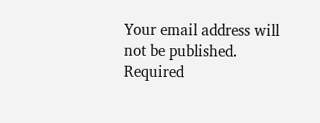Your email address will not be published. Required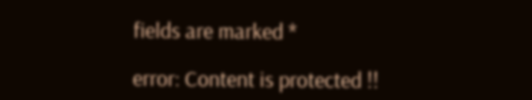fields are marked *

error: Content is protected !!